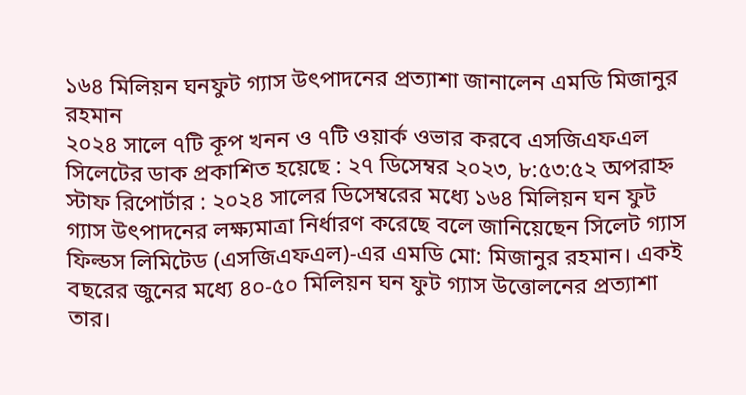১৬৪ মিলিয়ন ঘনফুট গ্যাস উৎপাদনের প্রত্যাশা জানালেন এমডি মিজানুর রহমান
২০২৪ সালে ৭টি কূপ খনন ও ৭টি ওয়ার্ক ওভার করবে এসজিএফএল
সিলেটের ডাক প্রকাশিত হয়েছে : ২৭ ডিসেম্বর ২০২৩, ৮:৫৩:৫২ অপরাহ্ন
স্টাফ রিপোর্টার : ২০২৪ সালের ডিসেম্বরের মধ্যে ১৬৪ মিলিয়ন ঘন ফুট গ্যাস উৎপাদনের লক্ষ্যমাত্রা নির্ধারণ করেছে বলে জানিয়েছেন সিলেট গ্যাস ফিল্ডস লিমিটেড (এসজিএফএল)-এর এমডি মো: মিজানুর রহমান। একই বছরের জুনের মধ্যে ৪০-৫০ মিলিয়ন ঘন ফুট গ্যাস উত্তোলনের প্রত্যাশা তার।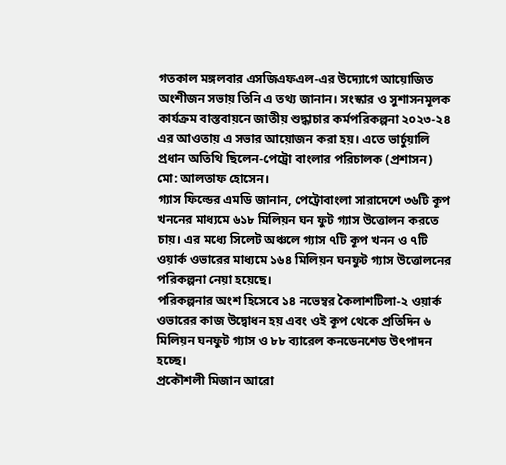গতকাল মঙ্গলবার এসজিএফএল-এর উদ্যোগে আয়োজিত অংশীজন সভায় তিনি এ তথ্য জানান। সংস্কার ও সুশাসনমূলক কার্যক্রম বাস্তবায়নে জাতীয় শুদ্ধাচার কর্মপরিকল্পনা ২০২৩-২৪ এর আওতায় এ সভার আয়োজন করা হয়। এতে ভার্চুয়ালি প্রধান অতিথি ছিলেন-পেট্রো বাংলার পরিচালক (প্রশাসন) মো: আলতাফ হোসেন।
গ্যাস ফিল্ডের এমডি জানান, পেট্রোবাংলা সারাদেশে ৩৬টি কূপ খননের মাধ্যমে ৬১৮ মিলিয়ন ঘন ফুট গ্যাস উত্তোলন করতে চায়। এর মধ্যে সিলেট অঞ্চলে গ্যাস ৭টি কূপ খনন ও ৭টি ওয়ার্ক ওভারের মাধ্যমে ১৬৪ মিলিয়ন ঘনফুট গ্যাস উত্তোলনের পরিকল্পনা নেয়া হয়েছে।
পরিকল্পনার অংশ হিসেবে ১৪ নভেম্বর কৈলাশটিলা-২ ওয়ার্ক ওভারের কাজ উদ্বোধন হয় এবং ওই কূপ থেকে প্রতিদিন ৬ মিলিয়ন ঘনফুট গ্যাস ও ৮৮ ব্যারেল কনডেনশেড উৎপাদন হচ্ছে।
প্রকৌশলী মিজান আরো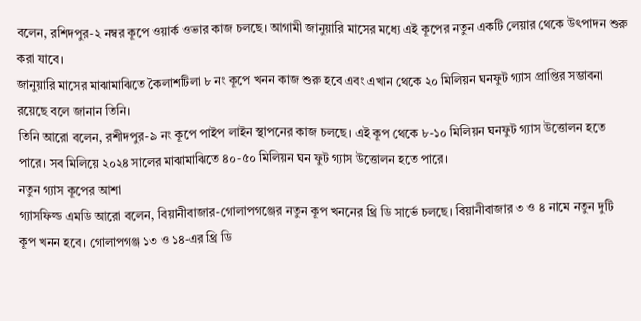বলেন, রশিদপুর-২ নম্বর কূপে ওয়ার্ক ওভার কাজ চলছে। আগামী জানুয়ারি মাসের মধ্যে এই কূপের নতুন একটি লেয়ার থেকে উৎপাদন শুরু করা যাবে।
জানুয়ারি মাসের মাঝামাঝিতে কৈলাশটিলা ৮ নং কূপে খনন কাজ শুরু হবে এবং এখান থেকে ২০ মিলিয়ন ঘনফুট গ্যাস প্রাপ্তির সম্ভাবনা রয়েছে বলে জানান তিনি।
তিনি আরো বলেন, রশীদপুর-৯ নং কূপে পাইপ লাইন স্থাপনের কাজ চলছে। এই কূপ থেকে ৮-১০ মিলিয়ন ঘনফুট গ্যাস উত্তোলন হতে পারে। সব মিলিয়ে ২০২৪ সালের মাঝামাঝিতে ৪০-৫০ মিলিয়ন ঘন ফুট গ্যাস উত্তোলন হতে পারে।
নতুন গ্যাস কূপের আশা
গ্যাসফিল্ড এমডি আরো বলেন, বিয়ানীবাজার-গোলাপগঞ্জের নতুন কূপ খননের থ্রি ডি সার্ভে চলছে। বিয়ানীবাজার ৩ ও ৪ নামে নতুন দুটি কূপ খনন হবে। গোলাপগঞ্জ ১৩ ও ১৪-এর থ্রি ডি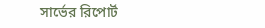সার্ভের রিপোর্ট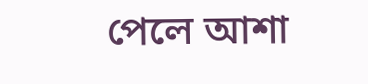পেলে আশা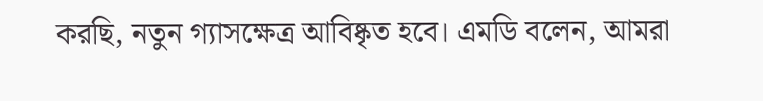করছি, নতুন গ্যাসক্ষেত্র আবিষ্কৃত হবে। এমডি বলেন, আমরা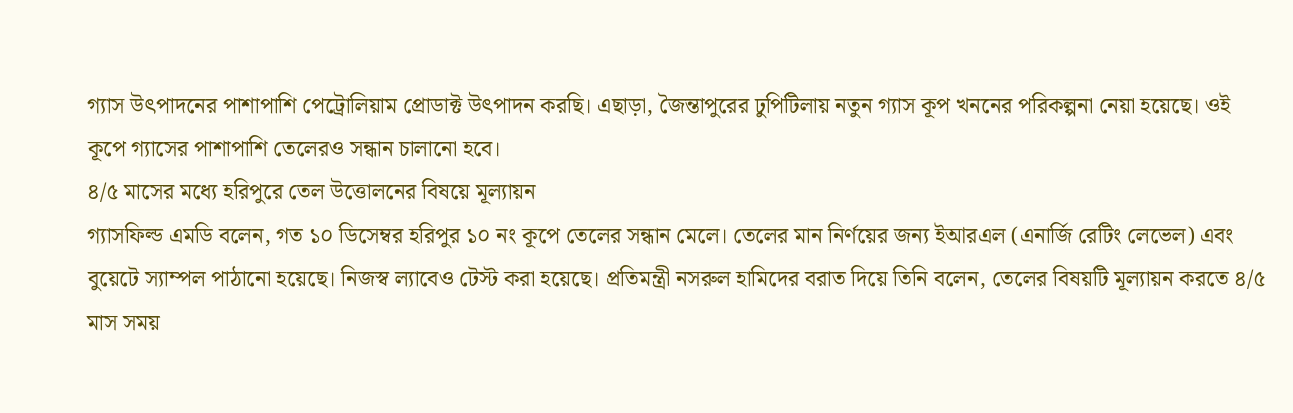গ্যাস উৎপাদনের পাশাপাশি পেট্রোলিয়াম প্রোডাক্ট উৎপাদন করছি। এছাড়া, জৈন্তাপুরের ঢুপিটিলায় নতুন গ্যাস কূপ খননের পরিকল্পনা নেয়া হয়েছে। ওই কূপে গ্যাসের পাশাপাশি তেলেরও সন্ধান চালানো হবে।
৪/৫ মাসের মধ্যে হরিপুরে তেল উত্তোলনের বিষয়ে মূল্যায়ন
গ্যাসফিল্ড এমডি বলেন, গত ১০ ডিসেম্বর হরিপুর ১০ নং কূপে তেলের সন্ধান মেলে। তেলের মান নির্ণয়ের জন্য ইআরএল (এনার্জি রেটিং লেভেল) এবং বুয়েটে স্যাম্পল পাঠানো হয়েছে। নিজস্ব ল্যাবেও টেস্ট করা হয়েছে। প্রতিমন্ত্রী নসরুল হামিদের বরাত দিয়ে তিনি বলেন, তেলের বিষয়টি মূল্যায়ন করতে ৪/৫ মাস সময়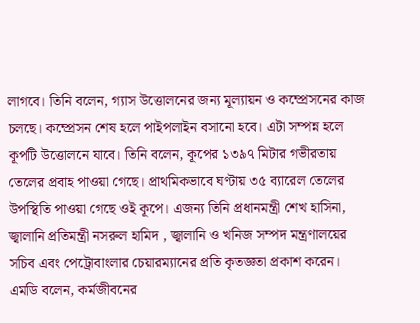লাগবে। তিনি বলেন, গ্যাস উত্তোলনের জন্য মূল্যায়ন ও কম্প্রেসনের কাজ চলছে। কম্প্রেসন শেষ হলে পাইপলাইন বসানো হবে। এটা সম্পন্ন হলে কূপটি উত্তোলনে যাবে। তিনি বলেন, কূপের ১৩৯৭ মিটার গভীরতায় তেলের প্রবাহ পাওয়া গেছে। প্রাথমিকভাবে ঘণ্টায় ৩৫ ব্যারেল তেলের উপস্থিতি পাওয়া গেছে ওই কূপে। এজন্য তিনি প্রধানমন্ত্রী শেখ হাসিনা, জ্বালানি প্রতিমন্ত্রী নসরুল হামিদ , জ্বালানি ও খনিজ সম্পদ মন্ত্রণালয়ের সচিব এবং পেট্রোবাংলার চেয়ারম্যানের প্রতি কৃতজ্ঞতা প্রকাশ করেন।
এমডি বলেন, কর্মজীবনের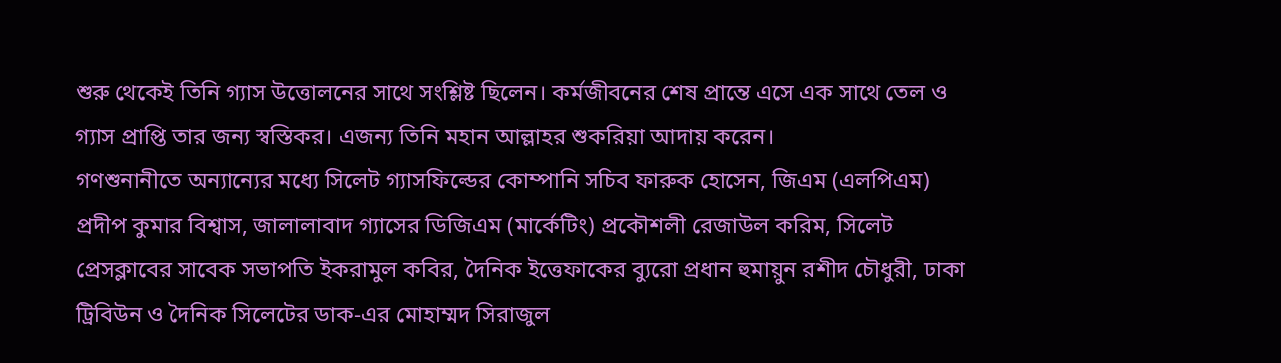শুরু থেকেই তিনি গ্যাস উত্তোলনের সাথে সংশ্লিষ্ট ছিলেন। কর্মজীবনের শেষ প্রান্তে এসে এক সাথে তেল ও গ্যাস প্রাপ্তি তার জন্য স্বস্তিকর। এজন্য তিনি মহান আল্লাহর শুকরিয়া আদায় করেন।
গণশুনানীতে অন্যান্যের মধ্যে সিলেট গ্যাসফিল্ডের কোম্পানি সচিব ফারুক হোসেন, জিএম (এলপিএম) প্রদীপ কুমার বিশ্বাস, জালালাবাদ গ্যাসের ডিজিএম (মার্কেটিং) প্রকৌশলী রেজাউল করিম, সিলেট প্রেসক্লাবের সাবেক সভাপতি ইকরামুল কবির, দৈনিক ইত্তেফাকের ব্যুরো প্রধান হুমায়ুন রশীদ চৌধুরী, ঢাকা ট্রিবিউন ও দৈনিক সিলেটের ডাক-এর মোহাম্মদ সিরাজুল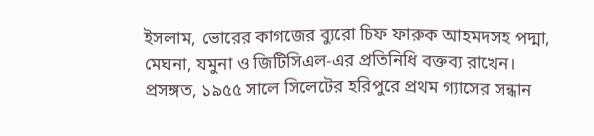ইসলাম, ভোরের কাগজের ব্যুরো চিফ ফারুক আহমদসহ পদ্মা, মেঘনা, যমুনা ও জিটিসিএল-এর প্রতিনিধি বক্তব্য রাখেন।
প্রসঙ্গত, ১৯৫৫ সালে সিলেটের হরিপুরে প্রথম গ্যাসের সন্ধান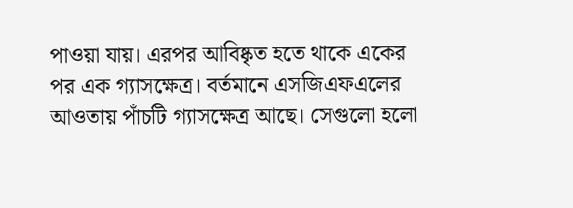পাওয়া যায়। এরপর আবিষ্কৃত হতে থাকে একের পর এক গ্যাসক্ষেত্র। বর্তমানে এসজিএফএলের আওতায় পাঁচটি গ্যাসক্ষেত্র আছে। সেগুলো হলো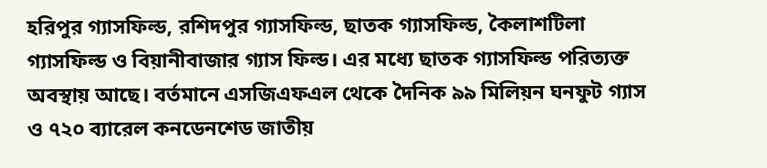হরিপুর গ্যাসফিল্ড, রশিদপুর গ্যাসফিল্ড, ছাতক গ্যাসফিল্ড, কৈলাশটিলা গ্যাসফিল্ড ও বিয়ানীবাজার গ্যাস ফিল্ড। এর মধ্যে ছাতক গ্যাসফিল্ড পরিত্যক্ত অবস্থায় আছে। বর্তমানে এসজিএফএল থেকে দৈনিক ৯৯ মিলিয়ন ঘনফুট গ্যাস ও ৭২০ ব্যারেল কনডেনশেড জাতীয়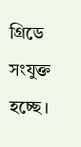গ্রিডে সংযুক্ত হচ্ছে।